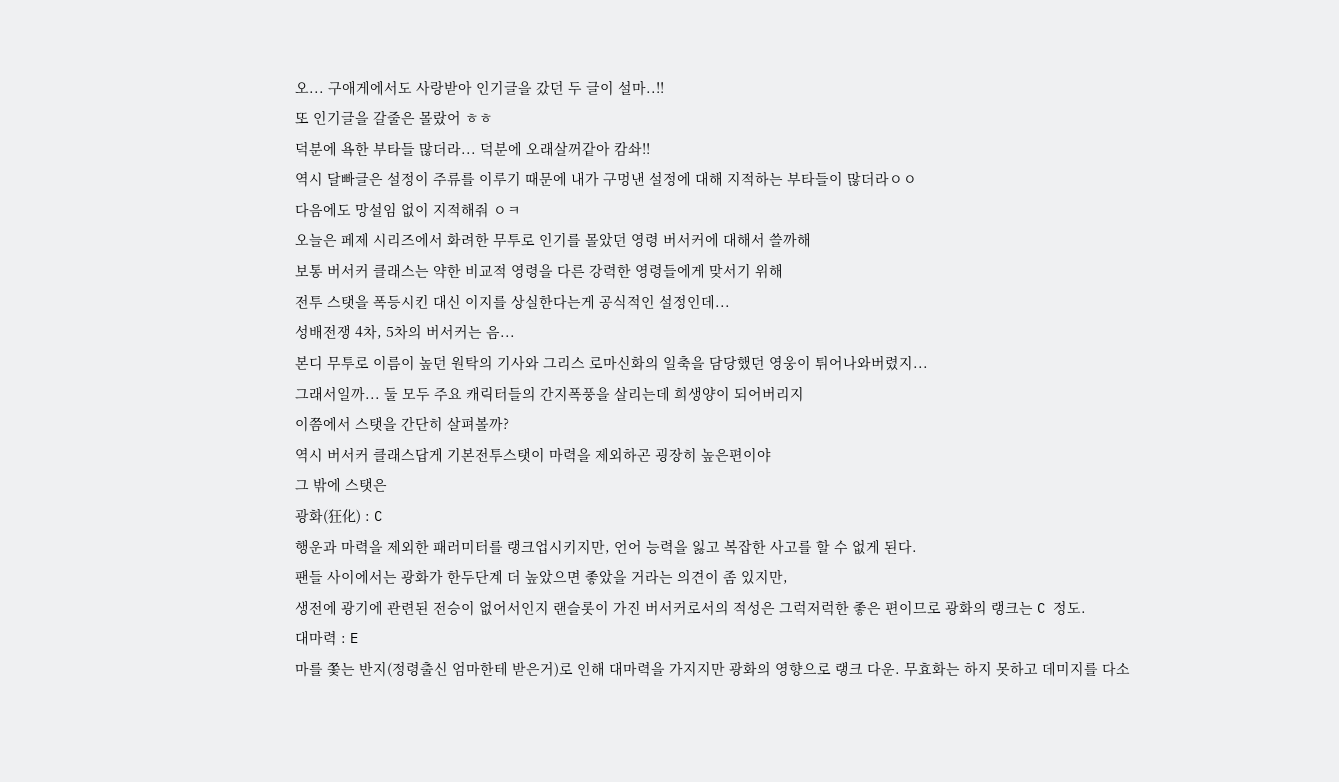오... 구애게에서도 사랑받아 인기글을 갔던 두 글이 설마..!!
또 인기글을 갈줄은 몰랐어 ㅎㅎ
덕분에 욕한 부타들 많더라... 덕분에 오래살꺼같아 캄솨!!
역시 달빠글은 설정이 주류를 이루기 때문에 내가 구멍낸 설정에 대해 지적하는 부타들이 많더라ㅇㅇ
다음에도 망설임 없이 지적해줘 ㅇㅋ
오늘은 페제 시리즈에서 화려한 무투로 인기를 몰았던 영령 버서커에 대해서 쓸까해
보통 버서커 클래스는 약한 비교적 영령을 다른 강력한 영령들에게 맞서기 위해
전투 스탯을 폭등시킨 대신 이지를 상실한다는게 공식적인 설정인데...
성배전쟁 4차, 5차의 버서커는 음...
본디 무투로 이름이 높던 원탁의 기사와 그리스 로마신화의 일축을 담당했던 영웅이 튀어나와버렸지...
그래서일까... 둘 모두 주요 캐릭터들의 간지폭풍을 살리는데 희생양이 되어버리지
이쯤에서 스탯을 간단히 살펴볼까?
역시 버서커 클래스답게 기본전투스탯이 마력을 제외하곤 굉장히 높은편이야
그 밖에 스탯은
광화(狂化) : C
행운과 마력을 제외한 패러미터를 랭크업시키지만, 언어 능력을 잃고 복잡한 사고를 할 수 없게 된다.
팬들 사이에서는 광화가 한두단계 더 높았으면 좋았을 거라는 의견이 좀 있지만,
생전에 광기에 관련된 전승이 없어서인지 랜슬롯이 가진 버서커로서의 적성은 그럭저럭한 좋은 편이므로 광화의 랭크는 C 정도.
대마력 : E
마를 쫓는 반지(정령출신 엄마한테 받은거)로 인해 대마력을 가지지만 광화의 영향으로 랭크 다운. 무효화는 하지 못하고 데미지를 다소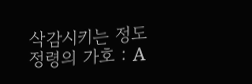삭감시키는 정도
정령의 가호 : A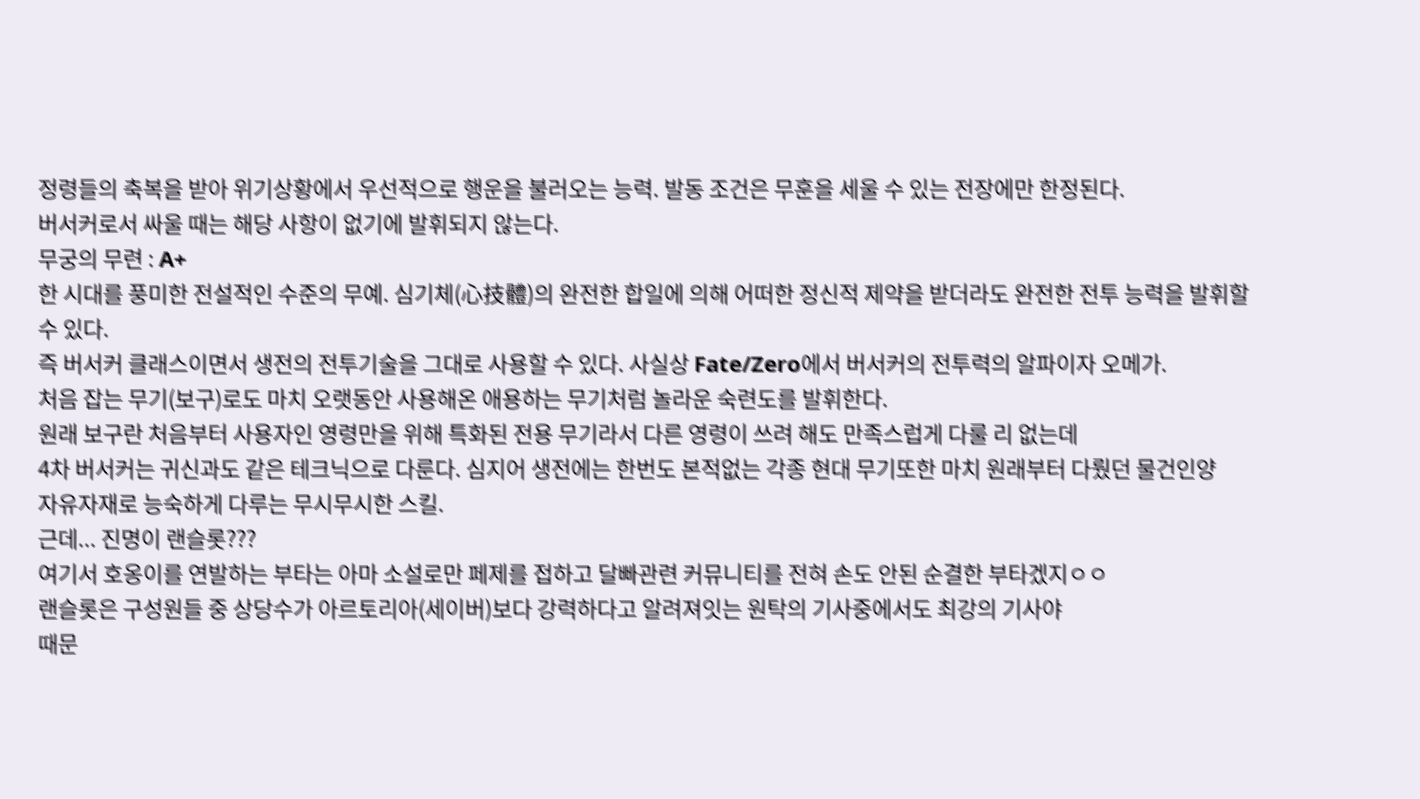정령들의 축복을 받아 위기상황에서 우선적으로 행운을 불러오는 능력. 발동 조건은 무훈을 세울 수 있는 전장에만 한정된다.
버서커로서 싸울 때는 해당 사항이 없기에 발휘되지 않는다.
무궁의 무련 : A+
한 시대를 풍미한 전설적인 수준의 무예. 심기체(心技體)의 완전한 합일에 의해 어떠한 정신적 제약을 받더라도 완전한 전투 능력을 발휘할 수 있다.
즉 버서커 클래스이면서 생전의 전투기술을 그대로 사용할 수 있다. 사실상 Fate/Zero에서 버서커의 전투력의 알파이자 오메가.
처음 잡는 무기(보구)로도 마치 오랫동안 사용해온 애용하는 무기처럼 놀라운 숙련도를 발휘한다.
원래 보구란 처음부터 사용자인 영령만을 위해 특화된 전용 무기라서 다른 영령이 쓰려 해도 만족스럽게 다룰 리 없는데
4차 버서커는 귀신과도 같은 테크닉으로 다룬다. 심지어 생전에는 한번도 본적없는 각종 현대 무기또한 마치 원래부터 다뤘던 물건인양
자유자재로 능숙하게 다루는 무시무시한 스킬.
근데... 진명이 랜슬롯???
여기서 호옹이를 연발하는 부타는 아마 소설로만 페제를 접하고 달빠관련 커뮤니티를 전혀 손도 안된 순결한 부타겠지ㅇㅇ
랜슬롯은 구성원들 중 상당수가 아르토리아(세이버)보다 강력하다고 알려져잇는 원탁의 기사중에서도 최강의 기사야
때문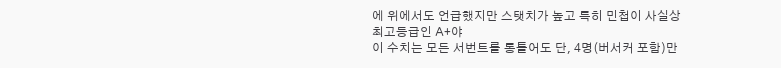에 위에서도 언급했지만 스탯치가 높고 특히 민첩이 사실상 최고등급인 A+야
이 수치는 모든 서번트를 통틀어도 단, 4명(버서커 포함)만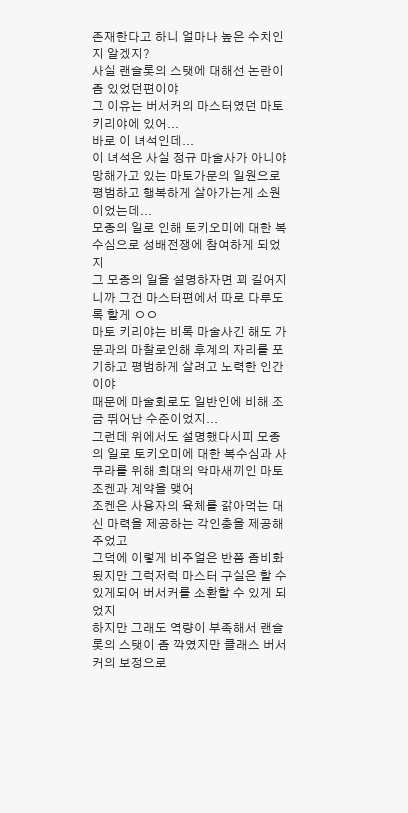존재한다고 하니 얼마나 높은 수치인지 알겠지?
사실 랜슬롯의 스탯에 대해선 논란이 좀 있었던편이야
그 이유는 버서커의 마스터였던 마토 키리야에 있어...
바로 이 녀석인데...
이 녀석은 사실 정규 마술사가 아니야
망해가고 있는 마토가문의 일원으로 평범하고 행복하게 살아가는게 소원이었는데...
모종의 일로 인해 토키오미에 대한 복수심으로 성배전쟁에 참여하게 되었지
그 모종의 일을 설명하자면 꾀 길어지니까 그건 마스터편에서 따로 다루도록 할게 ㅇㅇ
마토 키리야는 비록 마술사긴 해도 가문과의 마찰로인해 후계의 자리를 포기하고 평범하게 살려고 노력한 인간이야
때문에 마술회로도 일반인에 비해 조금 뛰어난 수준이었지...
그런데 위에서도 설명했다시피 모종의 일로 토키오미에 대한 복수심과 사쿠라를 위해 희대의 악마새끼인 마토 조켄과 계약을 맺어
조켄은 사용자의 육체를 갉아먹는 대신 마력을 제공하는 각인충을 제공해 주었고
그덕에 이렇게 비주얼은 반쯤 좀비화 됬지만 그럭저럭 마스터 구실은 할 수 있게되어 버서커를 소환할 수 있게 되었지
하지만 그래도 역량이 부족해서 랜슬롯의 스탯이 좀 깍였지만 클래스 버서커의 보정으로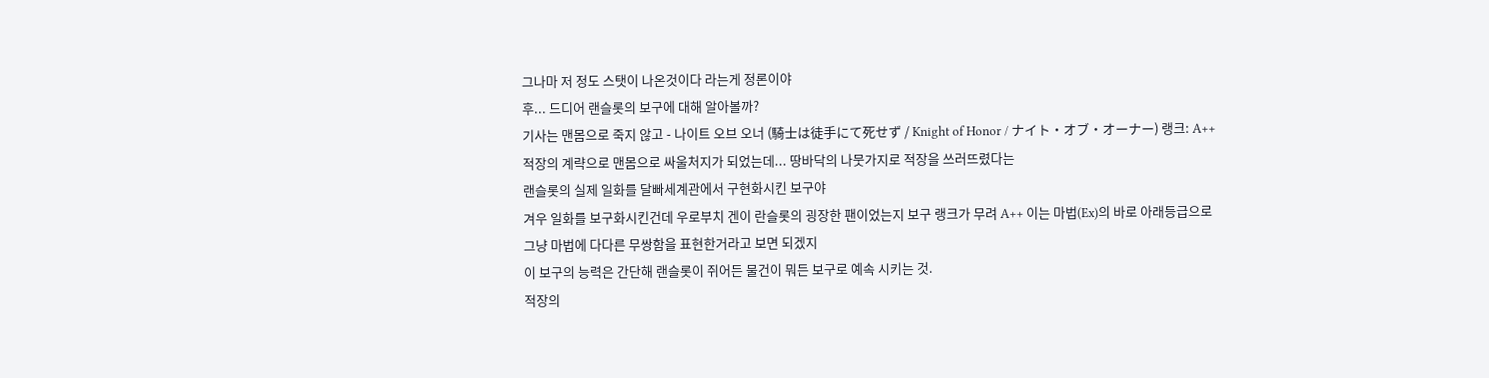그나마 저 정도 스탯이 나온것이다 라는게 정론이야
후... 드디어 랜슬롯의 보구에 대해 알아볼까?
기사는 맨몸으로 죽지 않고 - 나이트 오브 오너 (騎士は徒手にて死せず / Knight of Honor / ナイト・オブ・オーナー) 랭크: A++
적장의 계략으로 맨몸으로 싸울처지가 되었는데... 땅바닥의 나뭇가지로 적장을 쓰러뜨렸다는
랜슬롯의 실제 일화를 달빠세계관에서 구현화시킨 보구야
겨우 일화를 보구화시킨건데 우로부치 겐이 란슬롯의 굉장한 팬이었는지 보구 랭크가 무려 A++ 이는 마법(Ex)의 바로 아래등급으로
그냥 마법에 다다른 무쌍함을 표현한거라고 보면 되겠지
이 보구의 능력은 간단해 랜슬롯이 쥐어든 물건이 뭐든 보구로 예속 시키는 것.
적장의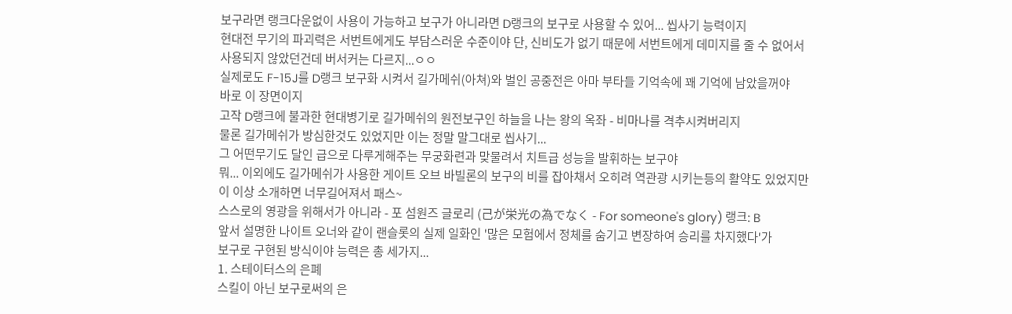보구라면 랭크다운없이 사용이 가능하고 보구가 아니라면 D랭크의 보구로 사용할 수 있어... 씹사기 능력이지
현대전 무기의 파괴력은 서번트에게도 부담스러운 수준이야 단, 신비도가 없기 때문에 서번트에게 데미지를 줄 수 없어서
사용되지 않았던건데 버서커는 다르지...ㅇㅇ
실제로도 F-15J를 D랭크 보구화 시켜서 길가메쉬(아쳐)와 벌인 공중전은 아마 부타들 기억속에 꽤 기억에 남았을꺼야
바로 이 장면이지
고작 D랭크에 불과한 현대병기로 길가메쉬의 원전보구인 하늘을 나는 왕의 옥좌 - 비마나를 격추시켜버리지
물론 길가메쉬가 방심한것도 있었지만 이는 정말 말그대로 씹사기...
그 어떤무기도 달인 급으로 다루게해주는 무궁화련과 맞물려서 치트급 성능을 발휘하는 보구야
뭐... 이외에도 길가메쉬가 사용한 게이트 오브 바빌론의 보구의 비를 잡아채서 오히려 역관광 시키는등의 활약도 있었지만
이 이상 소개하면 너무길어져서 패스~
스스로의 영광을 위해서가 아니라 - 포 섬원즈 글로리 (己が栄光の為でなく - For someone's glory) 랭크: B
앞서 설명한 나이트 오너와 같이 랜슬롯의 실제 일화인 '많은 모험에서 정체를 숨기고 변장하여 승리를 차지했다'가
보구로 구현된 방식이야 능력은 총 세가지...
1. 스테이터스의 은폐
스킬이 아닌 보구로써의 은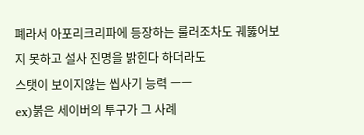폐라서 아포리크리파에 등장하는 룰러조차도 궤뚫어보지 못하고 설사 진명을 밝힌다 하더라도
스탯이 보이지않는 씹사기 능력 ㅡㅡ
ex)붉은 세이버의 투구가 그 사례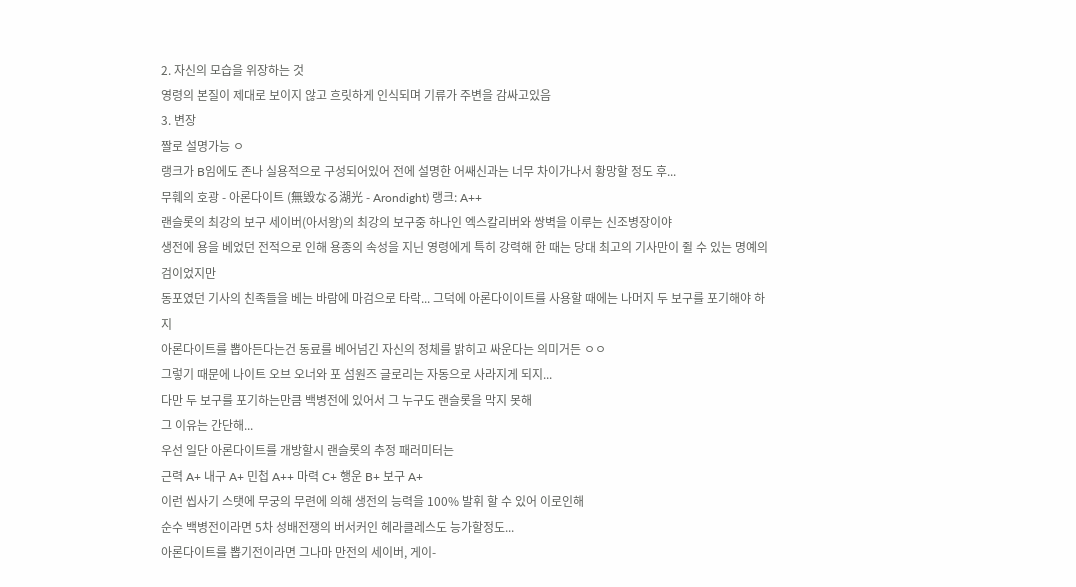2. 자신의 모습을 위장하는 것
영령의 본질이 제대로 보이지 않고 흐릿하게 인식되며 기류가 주변을 감싸고있음
3. 변장
짤로 설명가능 ㅇ
랭크가 B임에도 존나 실용적으로 구성되어있어 전에 설명한 어쌔신과는 너무 차이가나서 황망할 정도 후...
무훼의 호광 - 아론다이트 (無毀なる湖光 - Arondight) 랭크: A++
랜슬롯의 최강의 보구 세이버(아서왕)의 최강의 보구중 하나인 엑스칼리버와 쌍벽을 이루는 신조병장이야
생전에 용을 베었던 전적으로 인해 용종의 속성을 지닌 영령에게 특히 강력해 한 때는 당대 최고의 기사만이 쥘 수 있는 명예의 검이었지만
동포였던 기사의 친족들을 베는 바람에 마검으로 타락... 그덕에 아론다이이트를 사용할 때에는 나머지 두 보구를 포기해야 하지
아론다이트를 뽑아든다는건 동료를 베어넘긴 자신의 정체를 밝히고 싸운다는 의미거든 ㅇㅇ
그렇기 때문에 나이트 오브 오너와 포 섬원즈 글로리는 자동으로 사라지게 되지...
다만 두 보구를 포기하는만큼 백병전에 있어서 그 누구도 랜슬롯을 막지 못해
그 이유는 간단해...
우선 일단 아론다이트를 개방할시 랜슬롯의 추정 패러미터는
근력 A+ 내구 A+ 민첩 A++ 마력 C+ 행운 B+ 보구 A+
이런 씹사기 스탯에 무궁의 무련에 의해 생전의 능력을 100% 발휘 할 수 있어 이로인해
순수 백병전이라면 5차 성배전쟁의 버서커인 헤라클레스도 능가할정도...
아론다이트를 뽑기전이라면 그나마 만전의 세이버, 게이-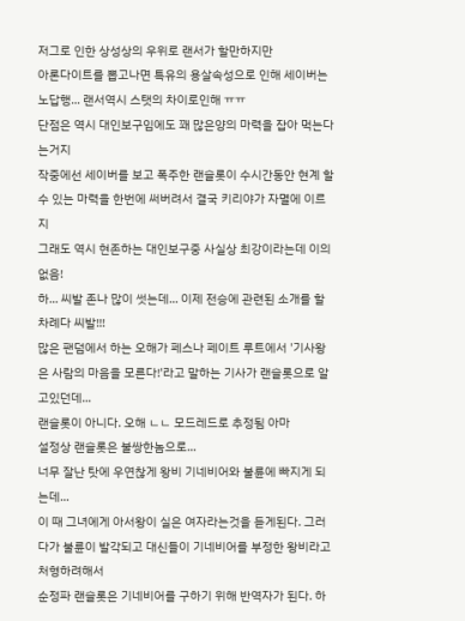저그로 인한 상성상의 우위로 랜서가 할만하지만
아론다이트를 뽑고나면 특유의 용살속성으로 인해 세이버는 노답행... 랜서역시 스탯의 차이로인해 ㅠㅠ
단점은 역시 대인보구임에도 꽤 많은양의 마력을 잡아 먹는다는거지
작중에선 세이버를 보고 폭주한 랜슬롯이 수시간동안 현계 할 수 있는 마력을 한번에 써버려서 결국 키리야가 자멸에 이르지
그래도 역시 현존하는 대인보구중 사실상 최강이라는데 이의없음!
하... 씨발 존나 많이 썻는데... 이제 전승에 관련된 소개를 할 차례다 씨발!!!
많은 팬덤에서 하는 오해가 페스나 페이트 루트에서 '기사왕은 사람의 마음을 모른다!'라고 말하는 기사가 랜슬롯으로 알고있던데...
랜슬롯이 아니다. 오해 ㄴㄴ 모드레드로 추정됨 아마
설정상 랜슬롯은 불쌍한놈으로...
너무 잘난 탓에 우연찮게 왕비 기네비어와 불륜에 빠지게 되는데...
이 때 그녀에게 아서왕이 실은 여자라는것을 듣게된다. 그러다가 불륜이 발각되고 대신들이 기네비어를 부정한 왕비라고 처형하려해서
순정파 랜슬롯은 기네비어를 구하기 위해 반역자가 된다. 하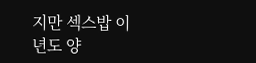지만 섹스밥 이년도 양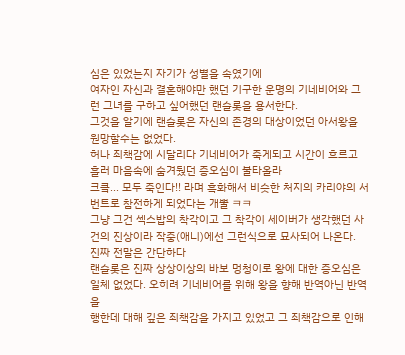심은 있었는지 자기가 성별을 속였기에
여자인 자신과 결혼해야만 했던 기구한 운명의 기네비어와 그런 그녀를 구하고 싶어했던 랜슬롯을 용서한다.
그것을 알기에 랜슬롯은 자신의 존경의 대상이었던 아서왕을 원망할수는 없었다.
허나 죄책감에 시달리다 기네비어가 죽게되고 시간이 흐르고 흘러 마음속에 숨겨뒀던 증오심이 불타올라
크킄... 모두 죽인다!! 라며 흑화해서 비슷한 처지의 카리야의 서번트로 참전하게 되었다는 개뿔 ㅋㅋ
그냥 그건 섹스밥의 착각이고 그 착각이 세이버가 생각했던 사건의 진상이라 작중(애니)에선 그런식으로 묘사되어 나온다.
진짜 전말은 간단하다
랜슬롯은 진짜 상상이상의 바보 멍청이로 왕에 대한 증오심은 일체 없었다. 오히려 기네비어를 위해 왕을 향해 반역아닌 반역을
행한데 대해 깊은 죄책감을 가지고 있었고 그 죄책감으로 인해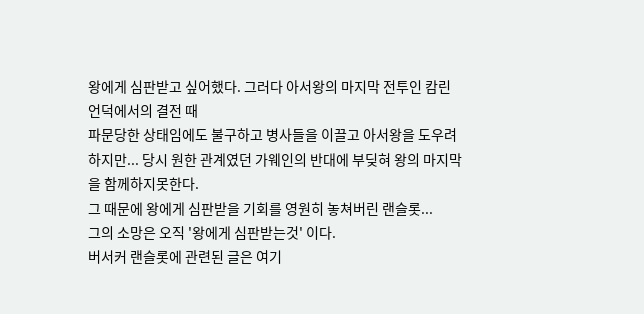왕에게 심판받고 싶어했다. 그러다 아서왕의 마지막 전투인 캄린 언덕에서의 결전 때
파문당한 상태임에도 불구하고 병사들을 이끌고 아서왕을 도우려 하지만... 당시 원한 관계였던 가웨인의 반대에 부딪혀 왕의 마지막을 함께하지못한다.
그 때문에 왕에게 심판받을 기회를 영원히 놓쳐버린 랜슬롯...
그의 소망은 오직 '왕에게 심판받는것' 이다.
버서커 랜슬롯에 관련된 글은 여기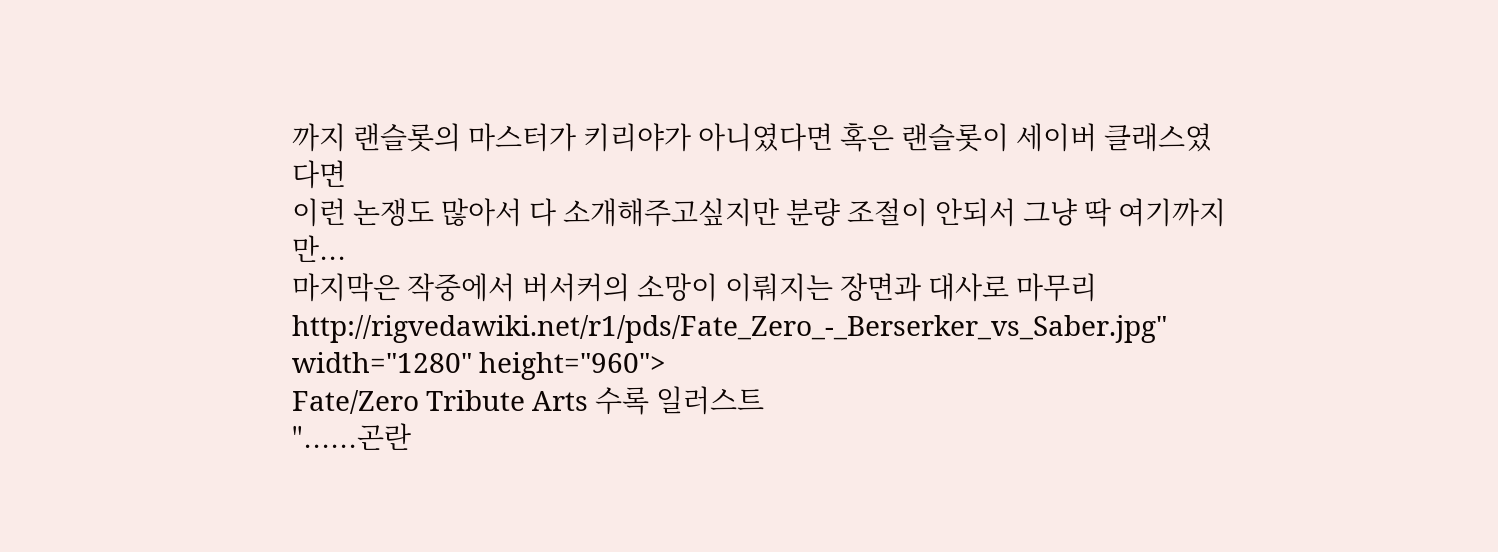까지 랜슬롯의 마스터가 키리야가 아니였다면 혹은 랜슬롯이 세이버 클래스였다면
이런 논쟁도 많아서 다 소개해주고싶지만 분량 조절이 안되서 그냥 딱 여기까지만...
마지막은 작중에서 버서커의 소망이 이뤄지는 장면과 대사로 마무리
http://rigvedawiki.net/r1/pds/Fate_Zero_-_Berserker_vs_Saber.jpg" width="1280" height="960">
Fate/Zero Tribute Arts 수록 일러스트
"......곤란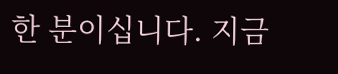한 분이십니다. 지금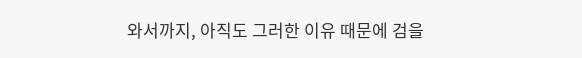와서까지, 아직도 그러한 이유 때문에 검을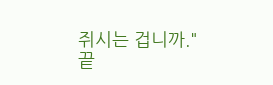쥐시는 겁니까."
끝